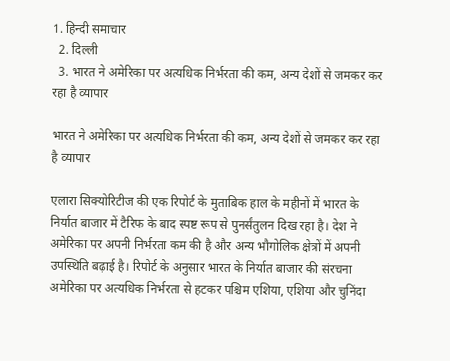1. हिन्दी समाचार
  2. दिल्ली
  3. भारत ने अमेरिका पर अत्यधिक निर्भरता की कम, अन्य देशों से जमकर कर रहा है व्यापार

भारत ने अमेरिका पर अत्यधिक निर्भरता की कम, अन्य देशों से जमकर कर रहा है व्यापार

एलारा सिक्योरिटीज की एक रिपोर्ट के मुताबिक हाल के महीनों में भारत के निर्यात बाजार में टैरिफ के बाद स्पष्ट रूप से पुनर्संतुलन दिख रहा है। देश ने अमेरिका पर अपनी निर्भरता कम की है और अन्य भौगोलिक क्षेत्रों में अपनी उपस्थिति बढ़ाई है। रिपोर्ट के अनुसार भारत के निर्यात बाजार की संरचना अमेरिका पर अत्यधिक निर्भरता से हटकर पश्चिम एशिया, एशिया और चुनिंदा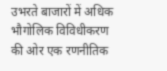उभरते बाजारों में अधिक भौगोलिक विविधीकरण की ओर एक रणनीतिक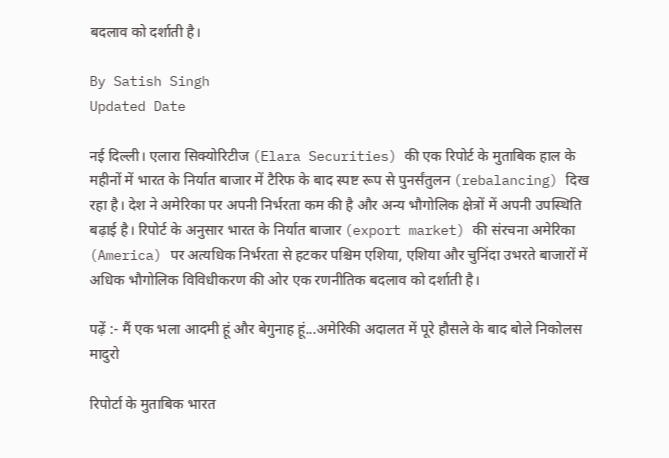बदलाव को दर्शाती है।

By Satish Singh
Updated Date

नई दिल्ली। एलारा सिक्योरिटीज (Elara Securities) की एक रिपोर्ट के मुताबिक हाल के महीनों में भारत के निर्यात बाजार में टैरिफ के बाद स्पष्ट रूप से पुनर्संतुलन (rebalancing) दिख रहा है। देश ने अमेरिका पर अपनी निर्भरता कम की है और अन्य भौगोलिक क्षेत्रों में अपनी उपस्थिति बढ़ाई है। रिपोर्ट के अनुसार भारत के निर्यात बाजार (export market) की संरचना अमेरिका (America) पर अत्यधिक निर्भरता से हटकर पश्चिम एशिया, एशिया और चुनिंदा उभरते बाजारों में अधिक भौगोलिक विविधीकरण की ओर एक रणनीतिक बदलाव को दर्शाती है।

पढ़ें :- मैं एक भला आदमी हूं और बेगुनाह हूं...अमेरिकी अदालत में पूरे हौसले के बाद बोले निकोलस मादुरो

रिपोर्टा के मुताबिक भारत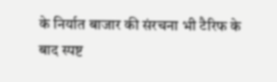के निर्यात बाजार की संरचना भी टैरिफ के बाद स्पष्ट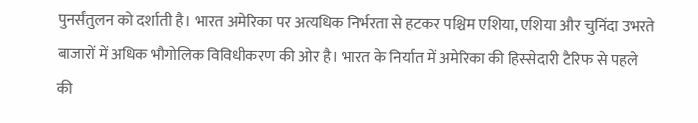पुनर्संतुलन को दर्शाती है। भारत अमेरिका पर अत्यधिक निर्भरता से हटकर पश्चिम एशिया, एशिया और चुनिंदा उभरते बाजारों में अधिक भौगोलिक विविधीकरण की ओर है। भारत के निर्यात में अमेरिका की हिस्सेदारी टैरिफ से पहले की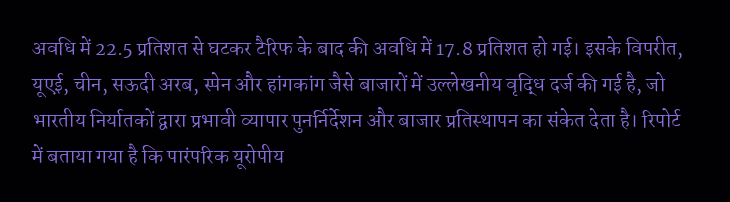अवधि में 22.5 प्रतिशत से घटकर टैरिफ के बाद की अवधि में 17.8 प्रतिशत हो गई। इसके विपरीत, यूएई, चीन, सऊदी अरब, स्पेन और हांगकांग जैसे बाजारों में उल्लेखनीय वृद्धि दर्ज की गई है, जो भारतीय निर्यातकों द्वारा प्रभावी व्यापार पुनर्निर्देशन और बाजार प्रतिस्थापन का संकेत देता है। रिपोर्ट में बताया गया है कि पारंपरिक यूरोपीय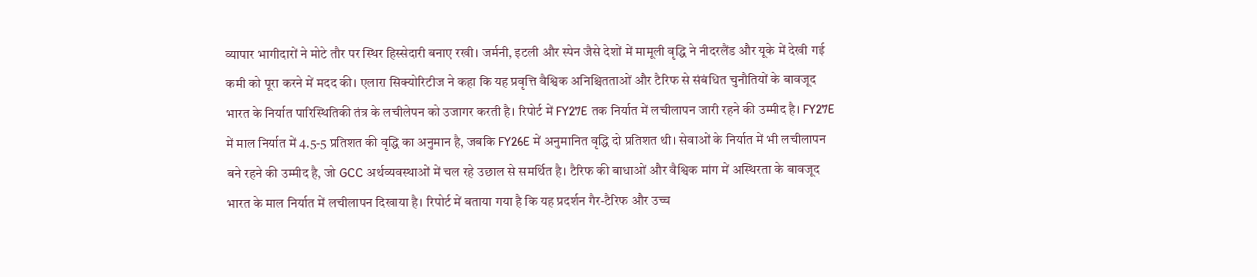व्यापार भागीदारों ने मोटे तौर पर स्थिर हिस्सेदारी बनाए रखी। जर्मनी, इटली और स्पेन जैसे देशों में मामूली वृद्धि ने नीदरलैंड और यूके में देखी गई कमी को पूरा करने में मदद की। एलारा सिक्योरिटीज ने कहा कि यह प्रवृत्ति वैश्विक अनिश्चितताओं और टैरिफ से संबंधित चुनौतियों के बावजूद भारत के निर्यात पारिस्थितिकी तंत्र के लचीलेपन को उजागर करती है। रिपोर्ट में FY27E तक निर्यात में लचीलापन जारी रहने की उम्मीद है। FY27E में माल निर्यात में 4.5-5 प्रतिशत की वृद्धि का अनुमान है, जबकि FY26E में अनुमानित वृद्धि दो प्रतिशत थी। सेवाओं के निर्यात में भी लचीलापन बने रहने की उम्मीद है, जो GCC अर्थव्यवस्थाओं में चल रहे उछाल से समर्थित है। टैरिफ की बाधाओं और वैश्विक मांग में अस्थिरता के बावजूद भारत के माल निर्यात में लचीलापन दिखाया है। रिपोर्ट में बताया गया है कि यह प्रदर्शन गैर-टैरिफ और उच्च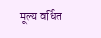मूल्य वर्धित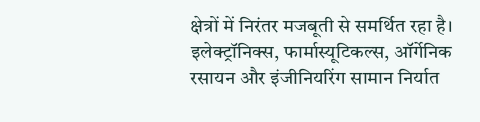क्षेत्रों में निरंतर मजबूती से समर्थित रहा है। इलेक्ट्रॉनिक्स, फार्मास्यूटिकल्स, ऑर्गेनिक रसायन और इंजीनियरिंग सामान निर्यात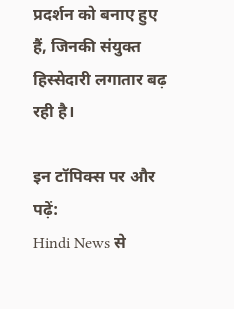प्रदर्शन को बनाए हुए हैं, जिनकी संयुक्त हिस्सेदारी लगातार बढ़ रही है।

इन टॉपिक्स पर और पढ़ें:
Hindi News से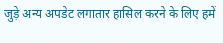जुड़े अन्य अपडेट लगातार हासिल करने के लिए हमें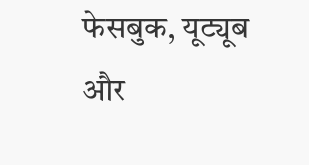फेसबुक, यूट्यूब और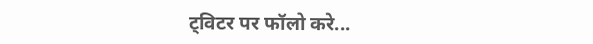ट्विटर पर फॉलो करे...